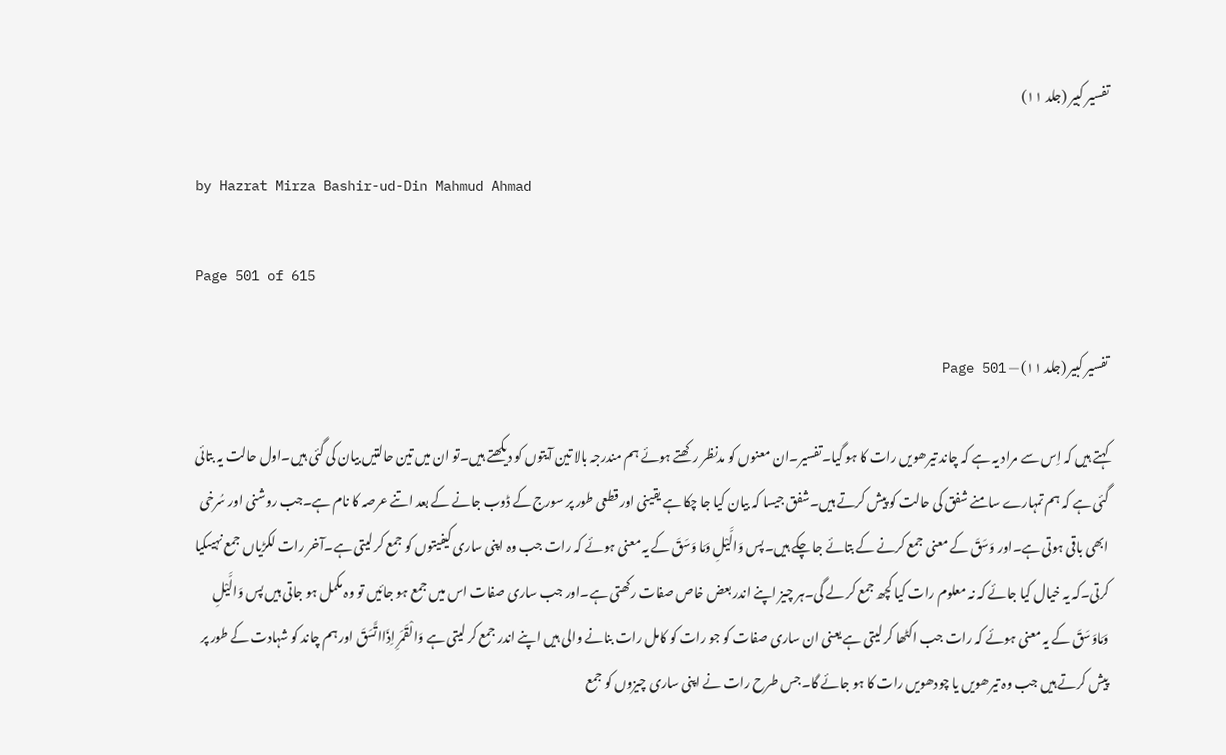تفسیر کبیر (جلد ۱۱)

by Hazrat Mirza Bashir-ud-Din Mahmud Ahmad

Page 501 of 615

تفسیر کبیر (جلد ۱۱) — Page 501

کہتے ہیں کہ اِس سے مراد یہ ہے کہ چاند تیرھویں رات کا ہو گیا۔تفسیر۔ان معنوں کو مدنظر رکھتے ہوئے ہم مندرجہ بالا تین آیتوں کو دیکھتے ہیں۔تو ان میں تین حالتیں بیان کی گئی ہیں۔اول حالت یہ بتائی گئی ہے کہ ہم تمہارے سامنے شفق کی حالت کو پیش کرتے ہیں۔شفق جیسا کہ بیان کیا جا چکا ہے یقینی اور قطعی طور پر سورج کے ڈوب جانے کے بعد اتنے عرصہ کا نام ہے۔جب روشنی اور سُرخی ابھی باقی ہوتی ہے۔اور وَسَقَ کے معنی جمع کرنے کے بتائے جا چکے ہیں۔پس وَالَّیْلِ وَمَا وَسَقَ کے یہ معنی ہوئے کہ رات جب وہ اپنی ساری کیفیتوں کو جمع کر لیتی ہے۔آخر رات لکڑیاں جمع نہیںکیا کرتی۔کہ یہ خیال کیا جائے کہ نہ معلوم رات کیا کچھ جمع کر لے گی۔ہر چیز اپنے اندر بعض خاص صفات رکھتی ہے۔اور جب ساری صفات اس میں جمع ہو جائیں تو وہ مکمل ہو جاتی ہیں پس وَالَّیْلِ وَمَاوَسَقَ کے یہ معنی ہوئے کہ رات جب اکٹھا کر لیتی ہے یعنی ان ساری صفات کو جو رات کو کامل رات بنانے والی ہیں اپنے اندر جمع کر لیتی ہے وَالْقَمَرِ اِذَااتَّسَقَ اور ہم چاند کو شہادت کے طور پر پیش کرتے ہیں جب وہ تیرھویں یا چودھویں رات کا ہو جائے گا۔جس طرح رات نے اپنی ساری چیزوں کو جمع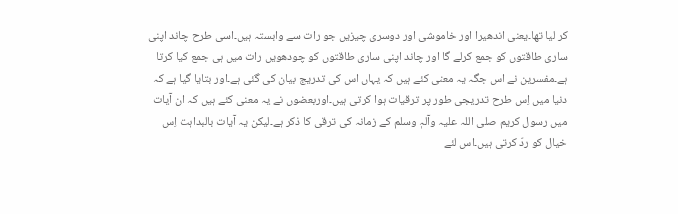کر لیا تھا۔یعنی اندھیرا اور خاموشی اور دوسری چیزیں جو رات سے وابستہ ہیں۔اسی طرح چاند اپنی ساری طاقتوں کو جمع کرلے گا اور چاند اپنی ساری طاقتوں کو چودھویں رات میں ہی جمع کیا کرتا ہے۔مفسرین نے اس جگہ یہ معنی کئے ہیں کہ یہاں اس کی تدریج بیان کی گئی ہے۔اور بتایا گیا ہے کہ دنیا میں اِس طرح تدریجی طور پر ترقیات ہوا کرتی ہیں۔اوربعضوں نے یہ معنی کئے ہیں کہ ان آیات میں رسول کریم صلی اللہ علیہ وآلہٖ وسلم کے زمانہ کی ترقی کا ذکر ہے۔لیکن یہ آیات بالبداہت اِس خیال کو ردّ کرتی ہیں۔اس لئے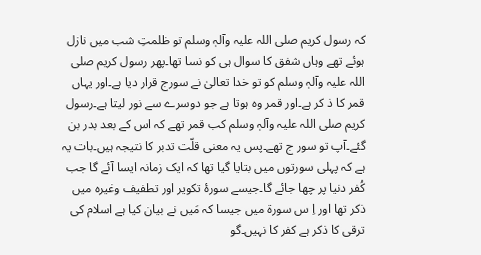کہ رسول کریم صلی اللہ علیہ وآلہٖ وسلم تو ظلمتِ شب میں نازل ہوئے تھے وہاں شفق کا سوال ہی کو نسا تھا۔پھر رسول کریم صلی اللہ علیہ وآلہٖ وسلم کو تو خدا تعالیٰ نے سورج قرار دیا ہے۔اور یہاں قمر کا ذ کر ہے۔اور قمر وہ ہوتا ہے جو دوسرے سے نور لیتا ہے۔رسول کریم صلی اللہ علیہ وآلہٖ وسلم کب قمر تھے کہ اس کے بعد بدر بن گئے۔آپ تو سور ج تھے۔پس یہ معنی قلّت تدبر کا نتیجہ ہیں۔بات یہ ہے کہ پہلی سورتوں میں بتایا گیا تھا کہ ایک زمانہ ایسا آئے گا جب کُفر دنیا پر چھا جائے گا۔جیسے سورۂ تکویر اور تطفیف وغیرہ میں ذکر تھا اور اِ س سورۃ میں جیسا کہ مَیں نے بیان کیا ہے اسلام کی ترقی کا ذکر ہے کفر کا نہیں۔گو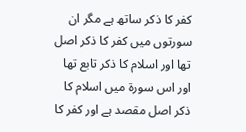کفر کا ذکر ساتھ ہے مگر ان سورتوں میں کفر کا ذکر اصل تھا اور اسلام کا ذکر تابع تھا اور اس سورۃ میں اسلام کا ذکر اصل مقصد ہے اور کفر کا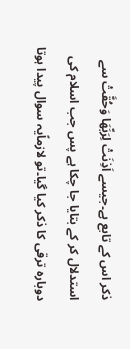ذکر اس کے تابع ہے۔جیسے اَذِنَتْ لِرَبِّھَا وَحُقَّتْ سے استدلال کر کے بتایا جا چکا ہے پس جب اسلام کی دوبارہ ترقی کا ذکر کیا گیا۔تو لازماًیہ سوال پیدا ہوتا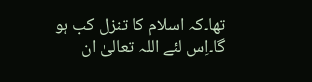تھا۔کہ اسلام کا تنزل کب ہو گا۔اِس لئے اللہ تعالیٰ ان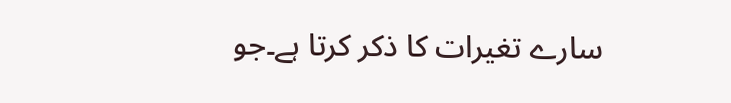سارے تغیرات کا ذکر کرتا ہے۔جو